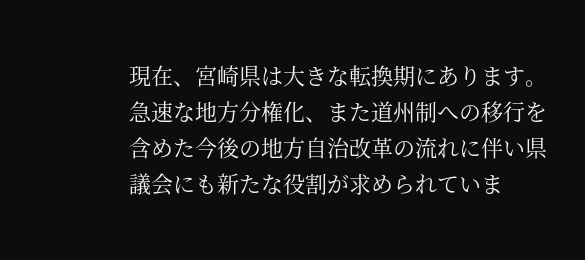現在、宮崎県は大きな転換期にあります。急速な地方分権化、また道州制への移行を含めた今後の地方自治改革の流れに伴い県議会にも新たな役割が求められていま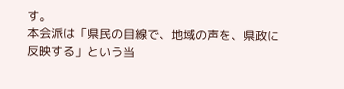す。
本会派は「県民の目線で、地域の声を、県政に反映する」という当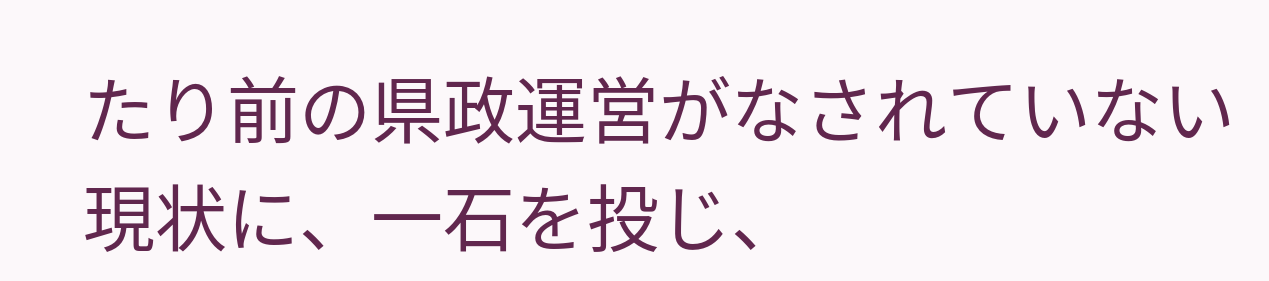たり前の県政運営がなされていない現状に、一石を投じ、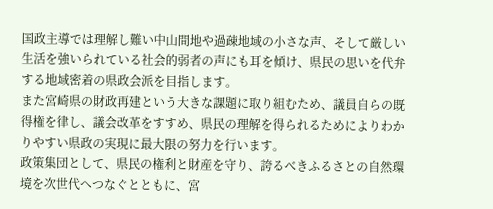国政主導では理解し難い中山間地や過疎地域の小さな声、そして厳しい生活を強いられている社会的弱者の声にも耳を傾け、県民の思いを代弁する地域密着の県政会派を目指します。
また宮崎県の財政再建という大きな課題に取り組むため、議員自らの既得権を律し、議会改革をすすめ、県民の理解を得られるためによりわかりやすい県政の実現に最大限の努力を行います。
政策集団として、県民の権利と財産を守り、誇るべきふるさとの自然環境を次世代へつなぐとともに、宮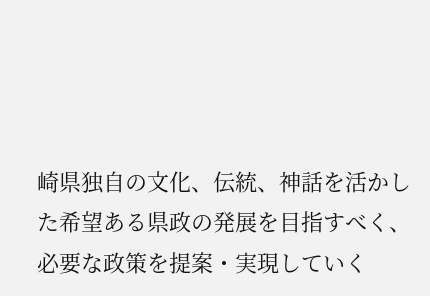崎県独自の文化、伝統、神話を活かした希望ある県政の発展を目指すべく、必要な政策を提案・実現していく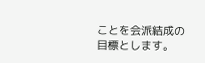ことを会派結成の目標とします。